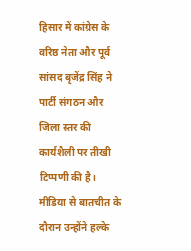हिसार में कांग्रेस के वरिष्ठ नेता और पूर्व सांसद बृजेंद्र सिंह ने पार्टी संगठन और जिला स्तर की कार्यशैली पर तीखी टिप्पणी की है। मीडिया से बातचीत के दौरान उन्होंने हल्के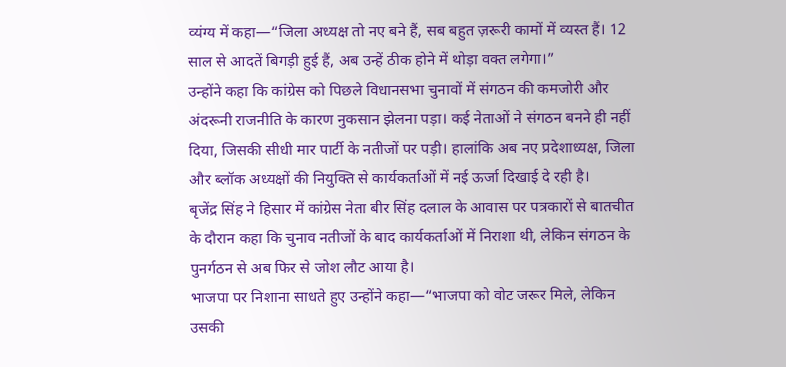व्यंग्य में कहा—“जिला अध्यक्ष तो नए बने हैं, सब बहुत ज़रूरी कामों में व्यस्त हैं। 12 साल से आदतें बिगड़ी हुई हैं, अब उन्हें ठीक होने में थोड़ा वक्त लगेगा।”
उन्होंने कहा कि कांग्रेस को पिछले विधानसभा चुनावों में संगठन की कमजोरी और अंदरूनी राजनीति के कारण नुकसान झेलना पड़ा। कई नेताओं ने संगठन बनने ही नहीं दिया, जिसकी सीधी मार पार्टी के नतीजों पर पड़ी। हालांकि अब नए प्रदेशाध्यक्ष, जिला और ब्लॉक अध्यक्षों की नियुक्ति से कार्यकर्ताओं में नई ऊर्जा दिखाई दे रही है।
बृजेंद्र सिंह ने हिसार में कांग्रेस नेता बीर सिंह दलाल के आवास पर पत्रकारों से बातचीत के दौरान कहा कि चुनाव नतीजों के बाद कार्यकर्ताओं में निराशा थी, लेकिन संगठन के पुनर्गठन से अब फिर से जोश लौट आया है।
भाजपा पर निशाना साधते हुए उन्होंने कहा—“भाजपा को वोट जरूर मिले, लेकिन उसकी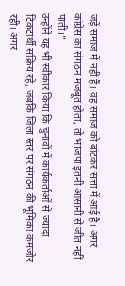जड़ें समाज में नहीं हैं। वह समाज को बांटकर सत्ता में आई है। अगर कांग्रेस का संगठन मजबूत होता, तो भाजपा इतनी आसानी से जीत नहीं पाती।”
उन्होंने यह भी स्वीकार किया कि चुनावों में कार्यकर्ताओं से ज्यादा टिकटार्थी सक्रिय रहे, जबकि जिला स्तर पर संगठन की भूमिका कमजोर रही। अगर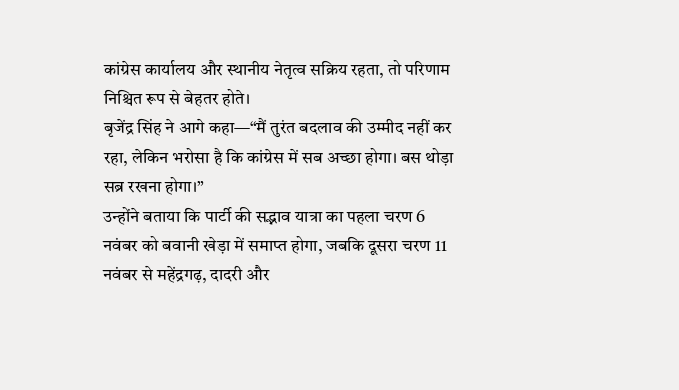कांग्रेस कार्यालय और स्थानीय नेतृत्व सक्रिय रहता, तो परिणाम निश्चित रूप से बेहतर होते।
बृजेंद्र सिंह ने आगे कहा—“मैं तुरंत बदलाव की उम्मीद नहीं कर रहा, लेकिन भरोसा है कि कांग्रेस में सब अच्छा होगा। बस थोड़ा सब्र रखना होगा।”
उन्होंने बताया कि पार्टी की सद्भाव यात्रा का पहला चरण 6 नवंबर को बवानी खेड़ा में समाप्त होगा, जबकि दूसरा चरण 11 नवंबर से महेंद्रगढ़, दादरी और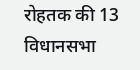रोहतक की 13 विधानसभा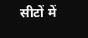सीटों में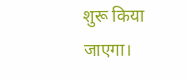शुरू किया जाएगा।